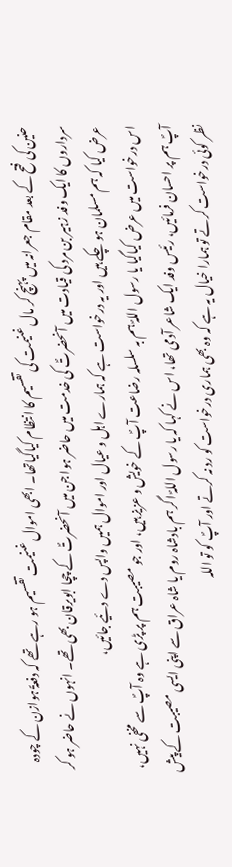حنین کی فتح کے بعد مقام جعرانہ میں پہنچ کر مال غنیمت کی تقسیم کا انتظام کیاگیاتھا۔ ابھی اموال غنیمت تقسیم ہو رہے تھے کہ دفعۃً ہوازن کے چودہ سرداروں کا ایک وفد زہیر بن مرد کی قیادت میں آنحضرتؐ کی خدمت میں حاضر ہوا جن میں آنحضرتؐ کے چچا ابویرقان بھی تھے۔ انہوں نے حاضر ہو کر عرض کیا کہ ہم مسلمان ہو چکے ہیں اور یہ درخواست ہے کہ ہمارے اہل و عیال اور اموال ہمیں واپس دے دئیے جائیں،
اس درخواست میں عرض کیاگیا یا رسول اللہؐ ہم بہ سلسلہ رضاعت آپؐ کے خویش و عزیز ہیں، اور جو مصیبت ہم پر پڑی ہے وہ آپؐ سے مخفی نہیں، آپؐ ہم پر احسان فرمائیں، رئیس وفد ایک شاعر آدمی تھا، اس نے کہا کہ یا رسول اللہؐ اگر ہم بادشاہ روم یا شاہ عراق سے اپنی ایسی مصیبت کے پیش نظر کوئی درخواست کرتے تو ہمارا خیال یہ ہے کہ وہ بھی ہماری درخواست کو رد نہ کرتے اور آپؐ کو تو اللہ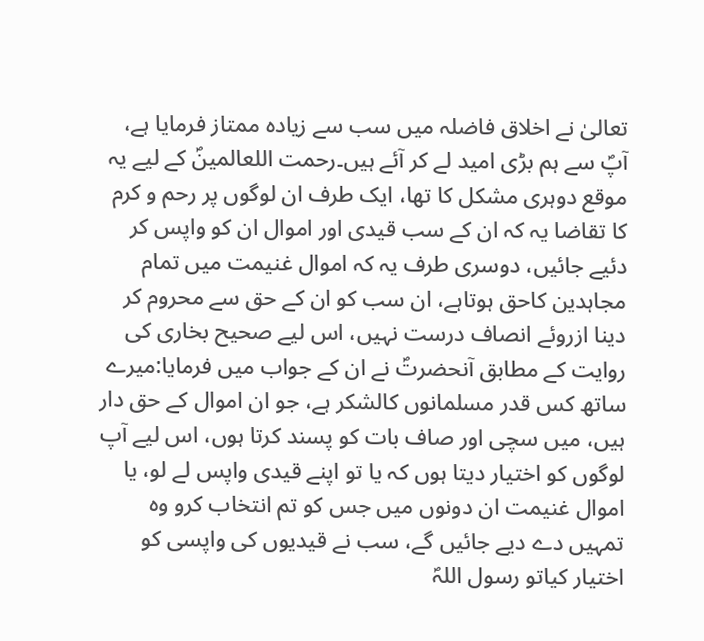تعالیٰ نے اخلاق فاضلہ میں سب سے زیادہ ممتاز فرمایا ہے، آپؐ سے ہم بڑی امید لے کر آئے ہیں۔رحمت اللعالمینؐ کے لیے یہ موقع دوہری مشکل کا تھا، ایک طرف ان لوگوں پر رحم و کرم کا تقاضا یہ کہ ان کے سب قیدی اور اموال ان کو واپس کر دئیے جائیں، دوسری طرف یہ کہ اموال غنیمت میں تمام مجاہدین کاحق ہوتاہے، ان سب کو ان کے حق سے محروم کر دینا ازروئے انصاف درست نہیں، اس لیے صحیح بخاری کی روایت کے مطابق آنحضرتؐ نے ان کے جواب میں فرمایا:میرے ساتھ کس قدر مسلمانوں کالشکر ہے، جو ان اموال کے حق دار ہیں، میں سچی اور صاف بات کو پسند کرتا ہوں، اس لیے آپ لوگوں کو اختیار دیتا ہوں کہ یا تو اپنے قیدی واپس لے لو، یا اموال غنیمت ان دونوں میں جس کو تم انتخاب کرو وہ تمہیں دے دیے جائیں گے، سب نے قیدیوں کی واپسی کو اختیار کیاتو رسول اللہؐ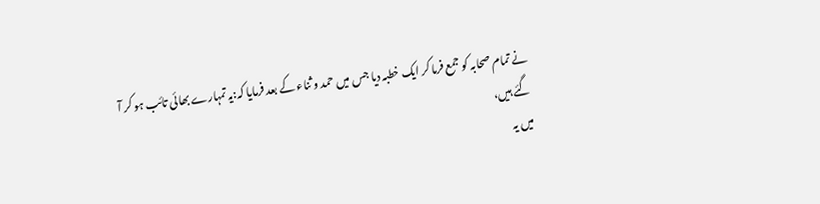نے تمام صحابہ کو جمع فرما کر ایک خطبہ دیا جس میں حمد و ثناء کے بعد فرمایا کہ:یہ تمہارے بھائی تائب ہو کر آ گئے ہیں،
میں یہ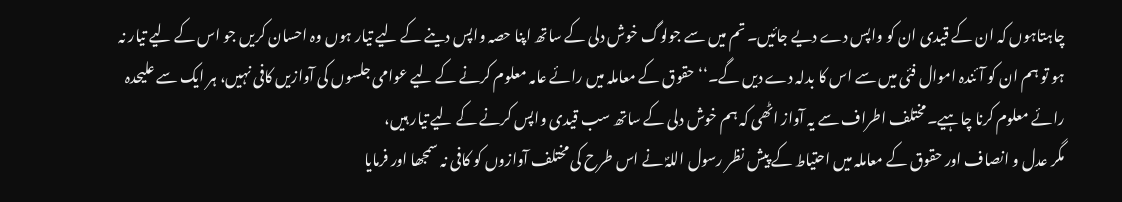چاہتاہوں کہ ان کے قیدی ان کو واپس دے دیے جائیں۔ تم میں سے جولوگ خوش دلی کے ساتھ اپنا حصہ واپس دینے کے لیے تیار ہوں وہ احسان کریں جو اس کے لیے تیار نہ ہو تو ہم ان کو آئندہ اموال فئی میں سے اس کا بدلہ دے دیں گے۔‘‘حقوق کے معاملہ میں رائے عامہ معلوم کرنے کے لیے عوامی جلسوں کی آوازیں کافی نہیں، ہر ایک سے علیحدہ رائے معلوم کرنا چاہیے۔مختلف اطراف سے یہ آواز اٹھی کہ ہم خوش دلی کے ساتھ سب قیدی واپس کرنے کے لیے تیار ہیں،
مگر عدل و انصاف اور حقوق کے معاملہ میں احتیاط کے پیش نظر رسول اللہؐ نے اس طرح کی مختلف آوازوں کو کافی نہ سمجھا اور فرمایا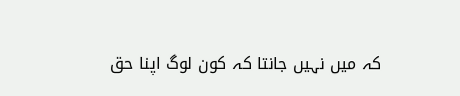کہ میں نہیں جانتا کہ کون لوگ اپنا حق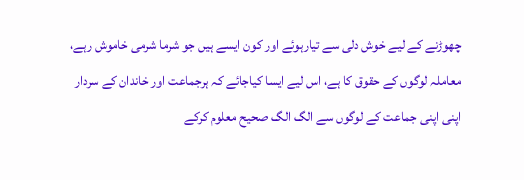چھوڑنے کے لیے خوش دلی سے تیارہوئے اور کون ایسے ہیں جو شرما شرمی خاموش رہے، معاملہ لوگوں کے حقوق کا ہے، اس لیے ایسا کیاجائے کہ ہرجماعت اور خاندان کے سردار اپنی اپنی جماعت کے لوگوں سے الگ الگ صحیح معلوم کرکے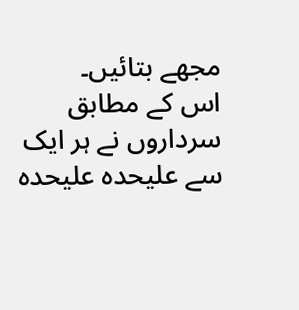مجھے بتائیں۔
اس کے مطابق سرداروں نے ہر ایک سے علیحدہ علیحدہ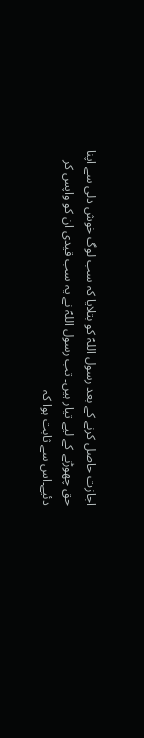اجازت حاصل کرنے کے بعد رسول اللہؐ کو بتلایا کہ سب لوگ خوش دلی سے اپنا حق چھوڑنے کے لیے تیار ہیں۔ تب رسول اللہؐ نے یہ سب قیدی ان کو واپس کر دئیے۔اس سے ثابت ہوا کہ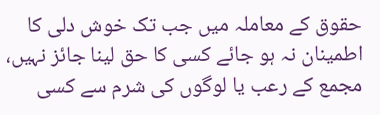حقوق کے معاملہ میں جب تک خوش دلی کا اطمینان نہ ہو جائے کسی کا حق لینا جائز نہیں، مجمع کے رعب یا لوگوں کی شرم سے کسی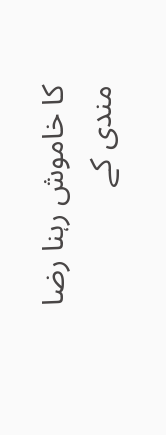کا خاموش رہنا رضا مندی کے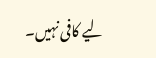لیے کافی نہیں۔